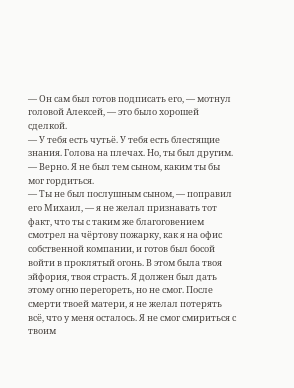— Он сам был готов подписать его, — мотнул головой Алексей, — это было хорошей сделкой.
— У тебя есть чутьё. У тебя есть блестящие знания. Голова на плечах. Но, ты был другим.
— Верно. Я не был тем сыном, каким ты бы мог гордиться.
— Ты не был послушным сыном, — поправил его Михаил, — я не желал признавать тот факт, что ты с таким же благоговением смотрел на чёртову пожарку, как я на офис собственной компании, и готов был босой войти в проклятый огонь. В этом была твоя эйфория, твоя страсть. Я должен был дать этому огню перегореть, но не смог. После смерти твоей матери, я не желал потерять всё, что у меня осталось. Я не смог смириться с твоим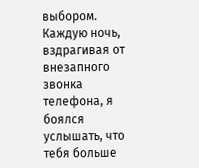выбором. Каждую ночь, вздрагивая от внезапного звонка телефона, я боялся услышать, что тебя больше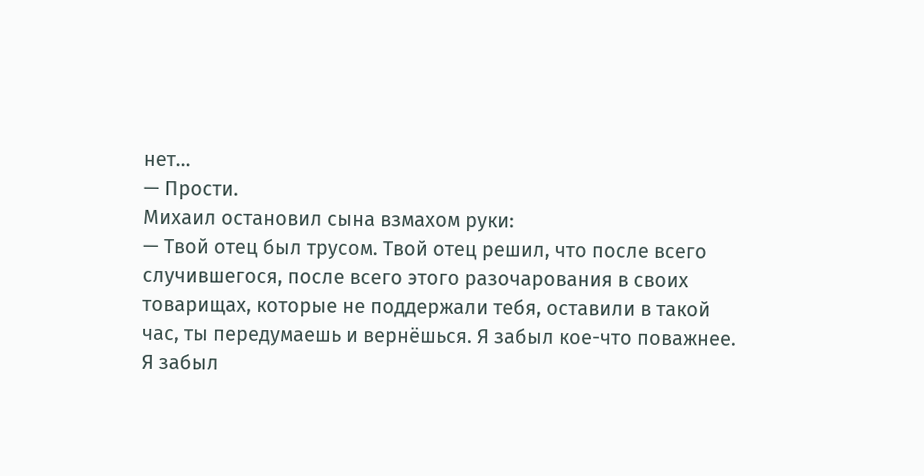нет…
— Прости.
Михаил остановил сына взмахом руки:
— Твой отец был трусом. Твой отец решил, что после всего случившегося, после всего этого разочарования в своих товарищах, которые не поддержали тебя, оставили в такой час, ты передумаешь и вернёшься. Я забыл кое-что поважнее. Я забыл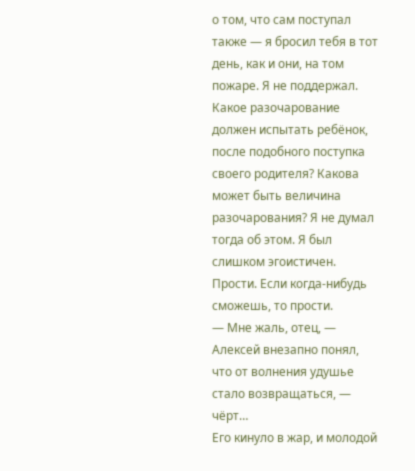о том, что сам поступал также — я бросил тебя в тот день, как и они, на том пожаре. Я не поддержал. Какое разочарование должен испытать ребёнок, после подобного поступка своего родителя? Какова может быть величина разочарования? Я не думал тогда об этом. Я был слишком эгоистичен. Прости. Если когда-нибудь сможешь, то прости.
— Мне жаль, отец, — Алексей внезапно понял, что от волнения удушье стало возвращаться, — чёрт…
Его кинуло в жар, и молодой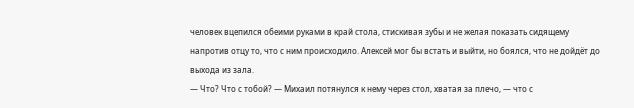человек вцепился обеими руками в край стола, стискивая зубы и не желая показать сидящему напротив отцу то, что с ним происходило. Алексей мог бы встать и выйти, но боялся, что не дойдёт до выхода из зала.
— Что? Что с тобой? — Михаил потянулся к нему через стол, хватая за плечо, — что с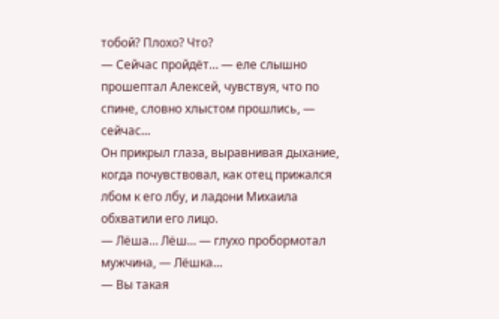тобой? Плохо? Что?
— Сейчас пройдёт… — еле слышно прошептал Алексей, чувствуя, что по спине, словно хлыстом прошлись, — сейчас…
Он прикрыл глаза, выравнивая дыхание, когда почувствовал, как отец прижался лбом к его лбу, и ладони Михаила обхватили его лицо.
— Лёша… Лёш… — глухо пробормотал мужчина, — Лёшка…
— Вы такая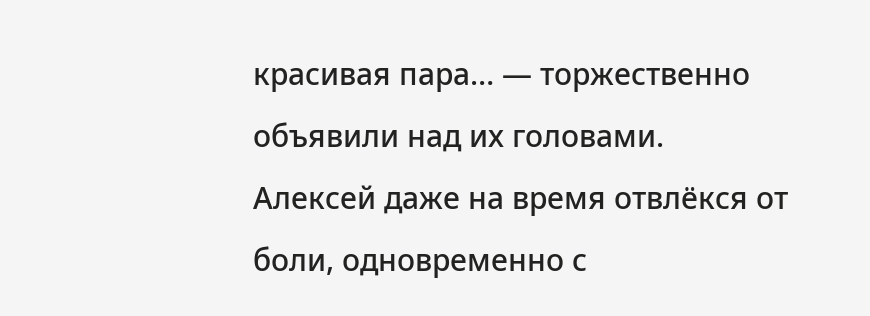красивая пара… — торжественно объявили над их головами.
Алексей даже на время отвлёкся от боли, одновременно с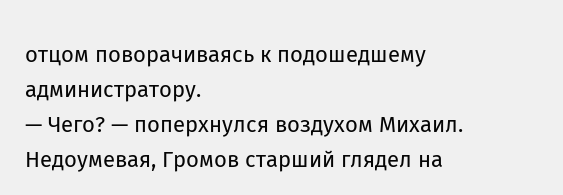отцом поворачиваясь к подошедшему администратору.
— Чего? — поперхнулся воздухом Михаил.
Недоумевая, Громов старший глядел на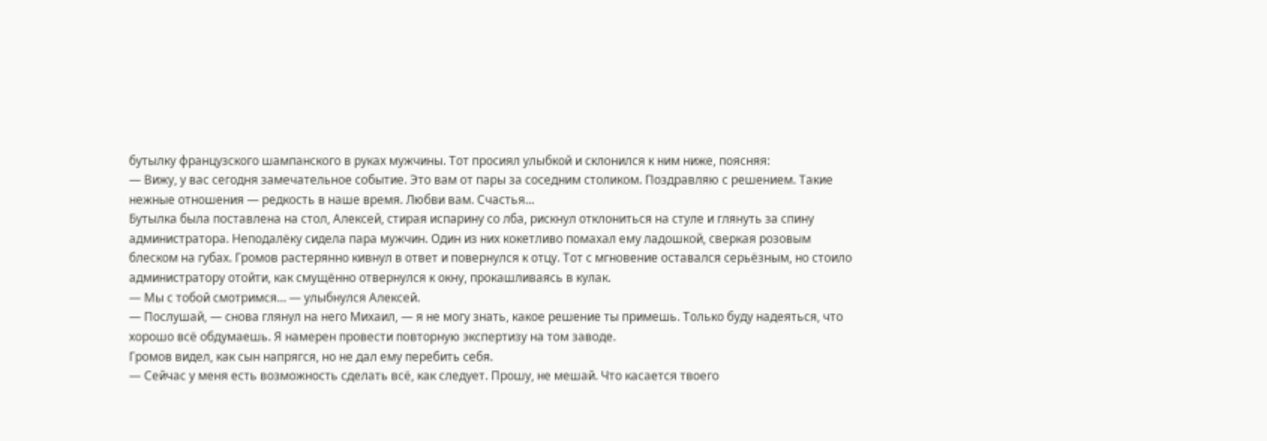бутылку французского шампанского в руках мужчины. Тот просиял улыбкой и склонился к ним ниже, поясняя:
— Вижу, у вас сегодня замечательное событие. Это вам от пары за соседним столиком. Поздравляю с решением. Такие нежные отношения — редкость в наше время. Любви вам. Счастья…
Бутылка была поставлена на стол, Алексей, стирая испарину со лба, рискнул отклониться на стуле и глянуть за спину администратора. Неподалёку сидела пара мужчин. Один из них кокетливо помахал ему ладошкой, сверкая розовым блеском на губах. Громов растерянно кивнул в ответ и повернулся к отцу. Тот с мгновение оставался серьёзным, но стоило администратору отойти, как смущённо отвернулся к окну, прокашливаясь в кулак.
— Мы с тобой смотримся… — улыбнулся Алексей.
— Послушай, — снова глянул на него Михаил, — я не могу знать, какое решение ты примешь. Только буду надеяться, что хорошо всё обдумаешь. Я намерен провести повторную экспертизу на том заводе.
Громов видел, как сын напрягся, но не дал ему перебить себя.
— Сейчас у меня есть возможность сделать всё, как следует. Прошу, не мешай. Что касается твоего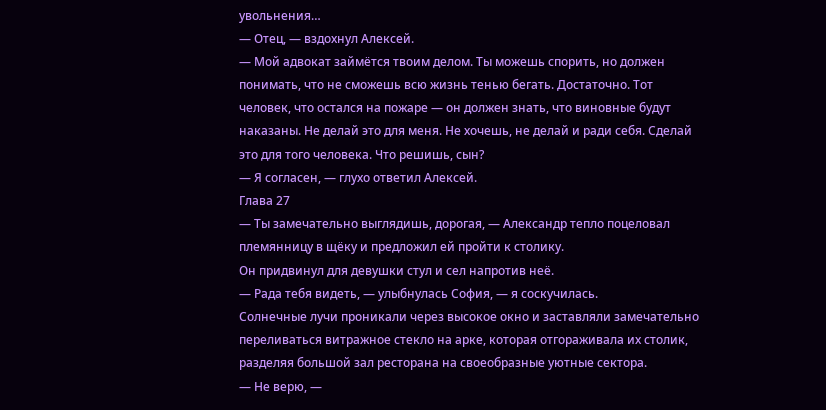увольнения…
— Отец, — вздохнул Алексей.
— Мой адвокат займётся твоим делом. Ты можешь спорить, но должен понимать, что не сможешь всю жизнь тенью бегать. Достаточно. Тот человек, что остался на пожаре — он должен знать, что виновные будут наказаны. Не делай это для меня. Не хочешь, не делай и ради себя. Сделай это для того человека. Что решишь, сын?
— Я согласен, — глухо ответил Алексей.
Глава 27
— Ты замечательно выглядишь, дорогая, — Александр тепло поцеловал племянницу в щёку и предложил ей пройти к столику.
Он придвинул для девушки стул и сел напротив неё.
— Рада тебя видеть, — улыбнулась София, — я соскучилась.
Солнечные лучи проникали через высокое окно и заставляли замечательно переливаться витражное стекло на арке, которая отгораживала их столик, разделяя большой зал ресторана на своеобразные уютные сектора.
— Не верю, —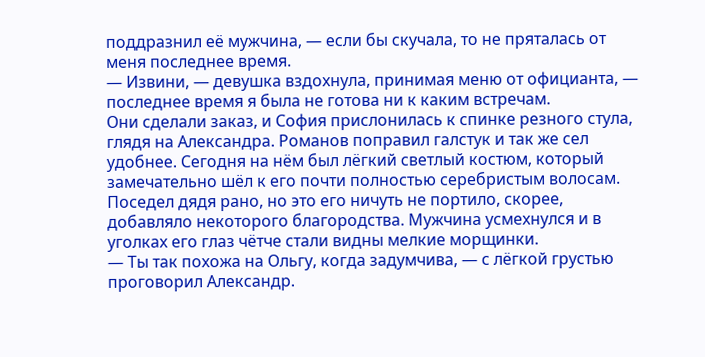поддразнил её мужчина, — если бы скучала, то не пряталась от меня последнее время.
— Извини, — девушка вздохнула, принимая меню от официанта, — последнее время я была не готова ни к каким встречам.
Они сделали заказ, и София прислонилась к спинке резного стула, глядя на Александра. Романов поправил галстук и так же сел удобнее. Сегодня на нём был лёгкий светлый костюм, который замечательно шёл к его почти полностью серебристым волосам. Поседел дядя рано, но это его ничуть не портило, скорее, добавляло некоторого благородства. Мужчина усмехнулся и в уголках его глаз чётче стали видны мелкие морщинки.
— Ты так похожа на Ольгу, когда задумчива, — с лёгкой грустью проговорил Александр.